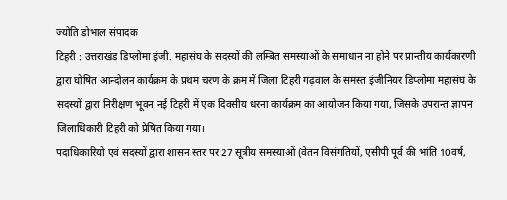ज्योति डोभाल संपादक
टिहरी : उत्तराखंड डिप्लोमा इंजी. महासंघ के सदस्यों की लम्बित समस्याओं के समाधान ना होने पर प्रान्तीय कार्यकारणी द्वारा घोषित आन्दोलन कार्यक्रम के प्रथम चरण के क्रम में जिला टिहरी गढ़वाल के समस्त इंजीनियर डिप्लोमा महासंघ के सदस्यों द्वारा निरीक्षण भूवन नई टिहरी में एक दिवसीय धरना कार्यक्रम का आयोजन किया गया, जिसके उपरान्त ज्ञापन जिलाधिकारी टिहरी को प्रेषित किया गया।
पदाधिकारियो एवं सदस्यों द्वारा शासन स्तर पर 27 सूत्रीय समस्याओं (वेतन विसंगतियों, एसीपी पूर्व की भांति 10वर्ष,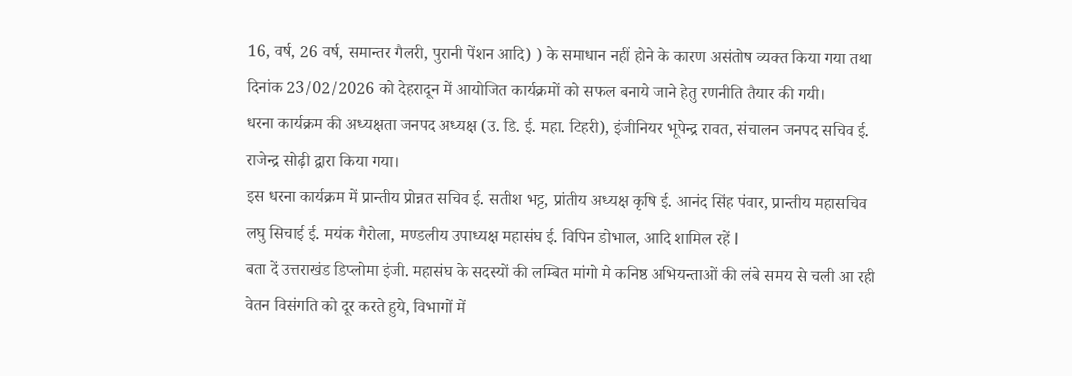16, वर्ष, 26 वर्ष, समान्तर गैलरी, पुरानी पेंशन आदि) ) के समाधान नहीं होने के कारण असंतोष व्यक्त किया गया तथा दिनांक 23/02/2026 को देहरादून में आयोजित कार्यक्रमों को सफल बनाये जाने हेतु रणनीति तैयार की गयी।
धरना कार्यक्रम की अध्यक्षता जनपद अध्यक्ष (उ. डि. ई. महा. टिहरी), इंजीनियर भूपेन्द्र रावत, संचालन जनपद सचिव ई. राजेन्द्र सोढ़ी द्वारा किया गया।
इस धरना कार्यक्रम में प्रान्तीय प्रोन्नत सचिव ई. सतीश भट्ट, प्रांतीय अध्यक्ष कृषि ई. आनंद सिंह पंवार, प्रान्तीय महासचिव लघु सिचाई ई. मयंक गैरोला, मण्डलीय उपाध्यक्ष महासंघ ई. विपिन डोभाल, आदि शामिल रहें l
बता दें उत्तराखंड डिप्लोमा इंजी. महासंघ के सदस्यों की लम्बित मांगो मे कनिष्ठ अभियन्ताओं की लंबे समय से चली आ रही वेतन विसंगति को दूर करते हुये, विभागों में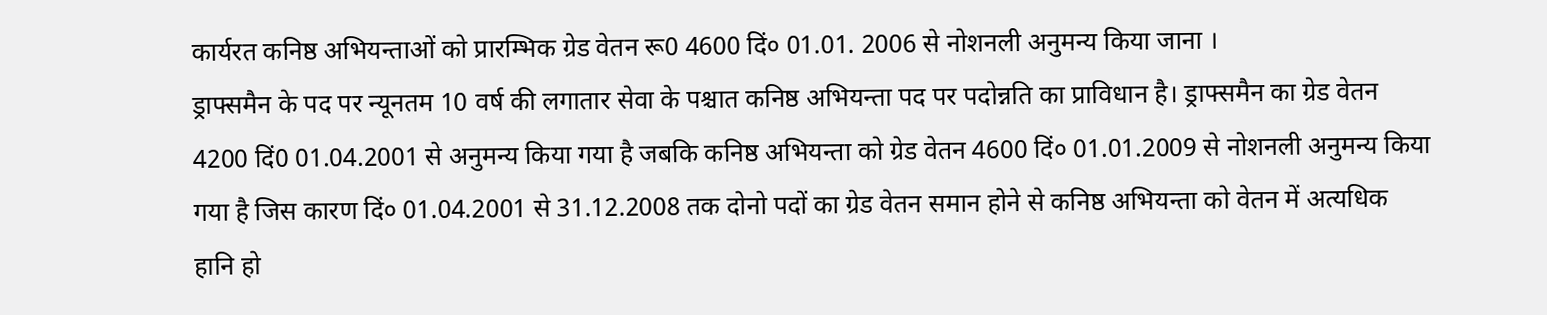कार्यरत कनिष्ठ अभियन्ताओं को प्रारम्भिक ग्रेड वेतन रू0 4600 दिं० 01.01. 2006 से नोशनली अनुमन्य किया जाना ।
ड्राफ्समैन के पद पर न्यूनतम 10 वर्ष की लगातार सेवा के पश्चात कनिष्ठ अभियन्ता पद पर पदोन्नति का प्राविधान है। ड्राफ्समैन का ग्रेड वेतन 4200 दिं0 01.04.2001 से अनुमन्य किया गया है जबकि कनिष्ठ अभियन्ता को ग्रेड वेतन 4600 दिं० 01.01.2009 से नोशनली अनुमन्य किया गया है जिस कारण दिं० 01.04.2001 से 31.12.2008 तक दोनो पदों का ग्रेड वेतन समान होने से कनिष्ठ अभियन्ता को वेतन में अत्यधिक हानि हो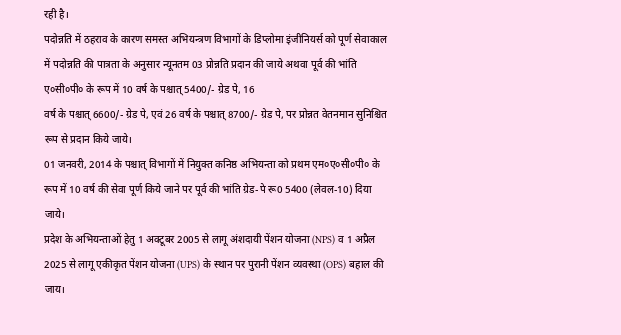रही है।
पदोन्नति में ठहराव के कारण समस्त अभियन्त्रण विभागों के डिप्लोमा इंजीनियर्स को पूर्ण सेवाकाल में पदोन्नति की पात्रता के अनुसार न्यूनतम 03 प्रोन्नति प्रदान की जाये अथवा पूर्व की भांति ए०सी०पी० के रूप में 10 वर्ष के पश्चात् 5400/- ग्रेड पे, 16
वर्ष के पश्चात् 6600/- ग्रेड पे, एवं 26 वर्ष के पश्चात् 8700/- ग्रेड पे, पर प्रोन्नत वेतनमान सुनिश्चित रूप से प्रदान किये जाये।
01 जनवरी, 2014 के पश्चात् विभागों में नियुक्त कनिष्ठ अभियन्ता को प्रथम एम०ए०सी०पी० के रूप में 10 वर्ष की सेवा पूर्ण किये जाने पर पूर्व की भांति ग्रेड-पे रू0 5400 (लेवल-10) दिया जाये।
प्रदेश के अभियन्ताओं हेतु 1 अक्टूबर 2005 से लागू अंशदायी पेंशन योजना (NPS) व 1 अप्रैल 2025 से लागू एकीकृत पेंशन योजना (UPS) के स्थान पर पुरानी पेंशन व्यवस्था (OPS) बहाल की जाय।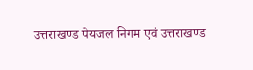उत्तराखण्ड पेयजल निगम एवं उत्तराखण्ड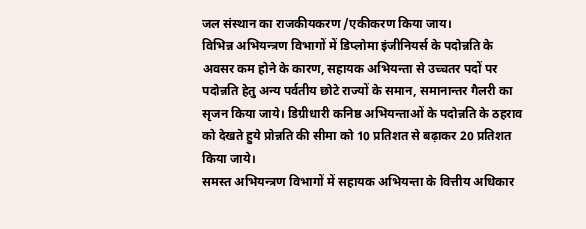जल संस्थान का राजकीयकरण /एकीकरण किया जाय।
विभिन्न अभियन्त्रण विभागों में डिप्लोमा इंजीनियर्स के पदोन्नति के अवसर कम होने के कारण, सहायक अभियन्ता से उच्चतर पदों पर पदोन्नति हेतु अन्य पर्वतीय छोटे राज्यों के समान, समानान्तर गैलरी का सृजन किया जाये। डिग्रीधारी कनिष्ठ अभियन्ताओं के पदोन्नति के ठहराव को देखते हुये प्रोन्नति की सीमा को 10 प्रतिशत से बढ़ाकर 20 प्रतिशत किया जाये।
समस्त अभियन्त्रण विभागों में सहायक अभियन्ता के वित्तीय अधिकार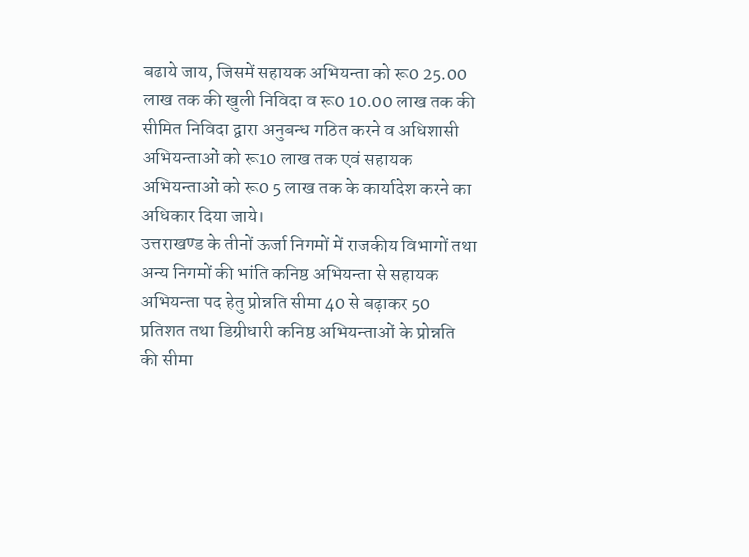बढाये जाय, जिसमें सहायक अभियन्ता को रू0 25.00 लाख तक की खुली निविदा व रू0 10.00 लाख तक की सीमित निविदा द्वारा अनुबन्ध गठित करने व अधिशासी अभियन्ताओं को रू10 लाख तक एवं सहायक अभियन्ताओं को रू0 5 लाख तक के कार्यादेश करने का अधिकार दिया जाये।
उत्तराखण्ड के तीनों ऊर्जा निगमों में राजकीय विभागों तथा अन्य निगमों की भांति कनिष्ठ अभियन्ता से सहायक अभियन्ता पद हेतु प्रोन्नति सीमा 40 से बढ़ाकर 50 प्रतिशत तथा डिग्रीधारी कनिष्ठ अभियन्ताओं के प्रोन्नति की सीमा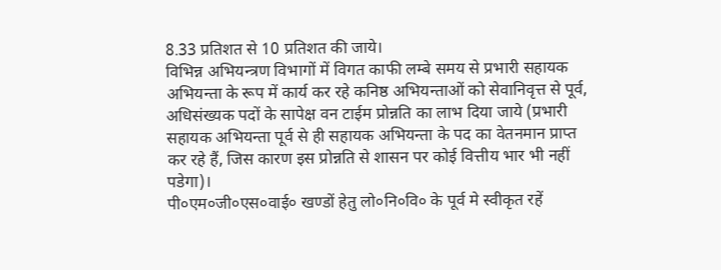8.33 प्रतिशत से 10 प्रतिशत की जाये।
विभिन्न अभियन्त्रण विभागों में विगत काफी लम्बे समय से प्रभारी सहायक अभियन्ता के रूप में कार्य कर रहे कनिष्ठ अभियन्ताओं को सेवानिवृत्त से पूर्व, अधिसंख्यक पदों के सापेक्ष वन टाईम प्रोन्नति का लाभ दिया जाये (प्रभारी सहायक अभियन्ता पूर्व से ही सहायक अभियन्ता के पद का वेतनमान प्राप्त कर रहे हैं, जिस कारण इस प्रोन्नति से शासन पर कोई वित्तीय भार भी नहीं पडेगा)।
पी०एम०जी०एस०वाई० खण्डों हेतु लो०नि०वि० के पूर्व मे स्वीकृत रहें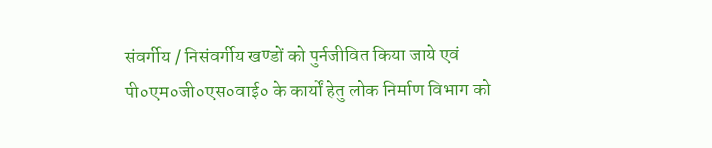संवर्गीय / निसंवर्गीय खण्डों को पुर्नजीवित किया जाये एवं पी०एम०जी०एस०वाई० के कार्यों हेतु लोक निर्माण विभाग को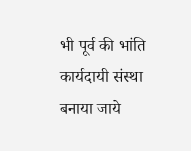भी पूर्व की भांति कार्यदायी संस्था बनाया जाये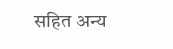सहित अन्य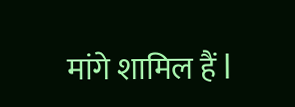मांगे शामिल हैं l